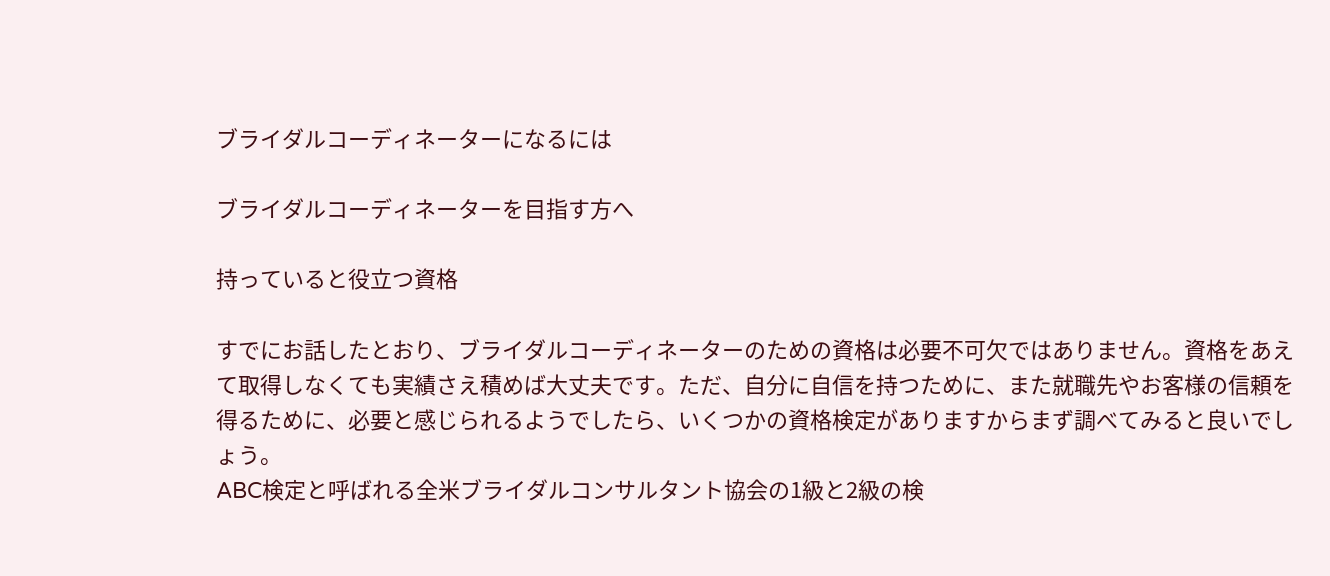ブライダルコーディネーターになるには

ブライダルコーディネーターを目指す方へ

持っていると役立つ資格

すでにお話したとおり、ブライダルコーディネーターのための資格は必要不可欠ではありません。資格をあえて取得しなくても実績さえ積めば大丈夫です。ただ、自分に自信を持つために、また就職先やお客様の信頼を得るために、必要と感じられるようでしたら、いくつかの資格検定がありますからまず調べてみると良いでしょう。
ABC検定と呼ばれる全米ブライダルコンサルタント協会の1級と2級の検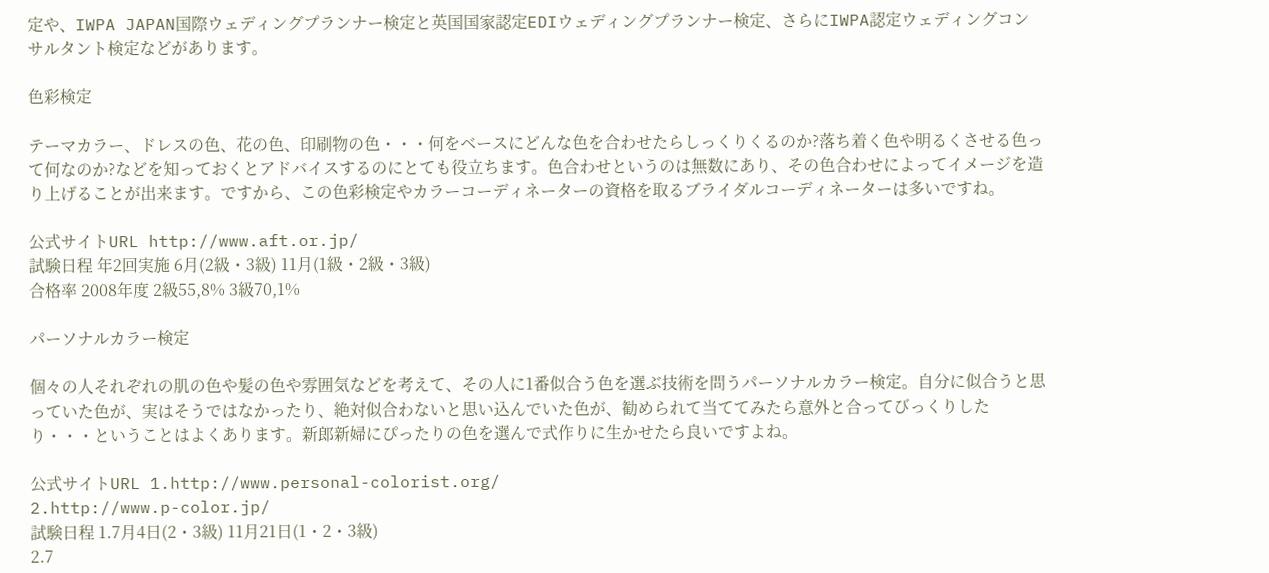定や、IWPA JAPAN国際ウェディングプランナー検定と英国国家認定EDIウェディングプランナー検定、さらにIWPA認定ウェディングコンサルタント検定などがあります。

色彩検定

テーマカラー、ドレスの色、花の色、印刷物の色・・・何をベースにどんな色を合わせたらしっくりくるのか?落ち着く色や明るくさせる色って何なのか?などを知っておくとアドバイスするのにとても役立ちます。色合わせというのは無数にあり、その色合わせによってイメージを造り上げることが出来ます。ですから、この色彩検定やカラーコーディネーターの資格を取るブライダルコーディネーターは多いですね。

公式サイトURL http://www.aft.or.jp/
試験日程 年2回実施 6月(2級・3級) 11月(1級・2級・3級)
合格率 2008年度 2級55,8% 3級70,1%

パーソナルカラー検定

個々の人それぞれの肌の色や髪の色や雰囲気などを考えて、その人に1番似合う色を選ぶ技術を問うパーソナルカラー検定。自分に似合うと思っていた色が、実はそうではなかったり、絶対似合わないと思い込んでいた色が、勧められて当ててみたら意外と合ってびっくりしたり・・・ということはよくあります。新郎新婦にぴったりの色を選んで式作りに生かせたら良いですよね。

公式サイトURL 1.http://www.personal-colorist.org/
2.http://www.p-color.jp/
試験日程 1.7月4日(2・3級) 11月21日(1・2・3級)
2.7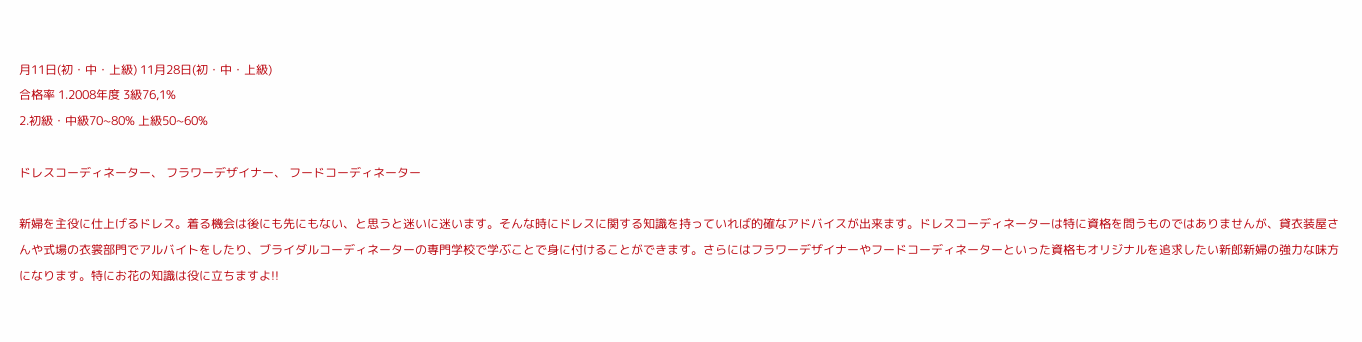月11日(初・中・上級) 11月28日(初・中・上級)
合格率 1.2008年度 3級76,1%
2.初級・中級70~80% 上級50~60%

ドレスコーディネーター、 フラワーデザイナー、 フードコーディネーター

新婦を主役に仕上げるドレス。着る機会は後にも先にもない、と思うと迷いに迷います。そんな時にドレスに関する知識を持っていれば的確なアドバイスが出来ます。ドレスコーディネーターは特に資格を問うものではありませんが、貸衣装屋さんや式場の衣裳部門でアルバイトをしたり、ブライダルコーディネーターの専門学校で学ぶことで身に付けることができます。さらにはフラワーデザイナーやフードコーディネーターといった資格もオリジナルを追求したい新郎新婦の強力な味方になります。特にお花の知識は役に立ちますよ!!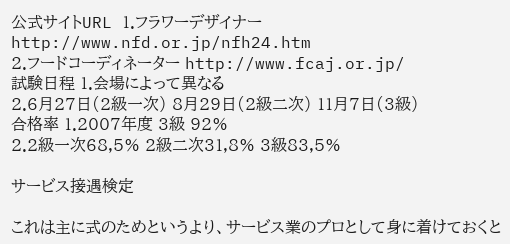公式サイトURL 1.フラワーデザイナー http://www.nfd.or.jp/nfh24.htm
2.フードコーディネーター http://www.fcaj.or.jp/
試験日程 1.会場によって異なる
2.6月27日(2級一次) 8月29日(2級二次) 11月7日(3級)
合格率 1.2007年度 3級 92%
2.2級一次68,5% 2級二次31,8% 3級83,5%

サービス接遇検定

これは主に式のためというより、サービス業のプロとして身に着けておくと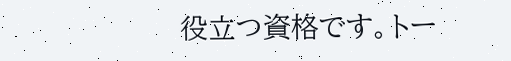役立つ資格です。トー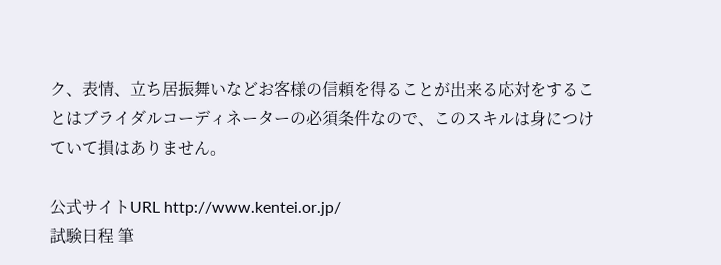ク、表情、立ち居振舞いなどお客様の信頼を得ることが出来る応対をすることはブライダルコーディネーターの必須条件なので、このスキルは身につけていて損はありません。

公式サイトURL http://www.kentei.or.jp/
試験日程 筆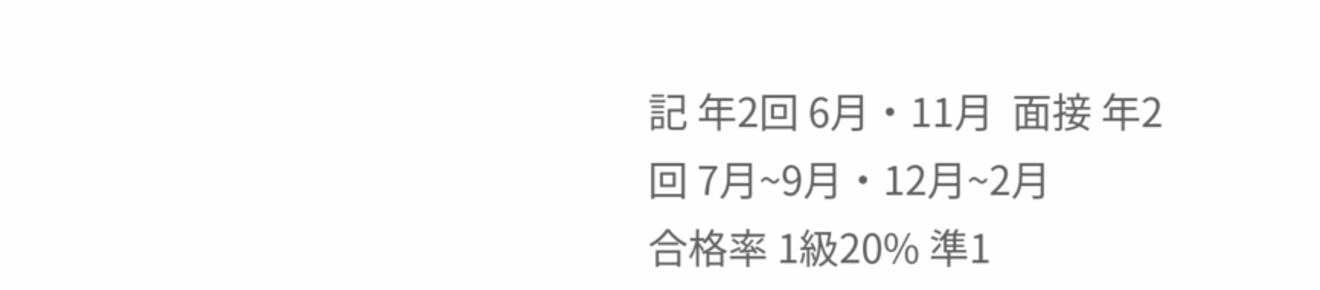記 年2回 6月・11月  面接 年2回 7月~9月・12月~2月
合格率 1級20% 準1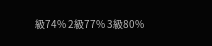級74% 2級77% 3級80%